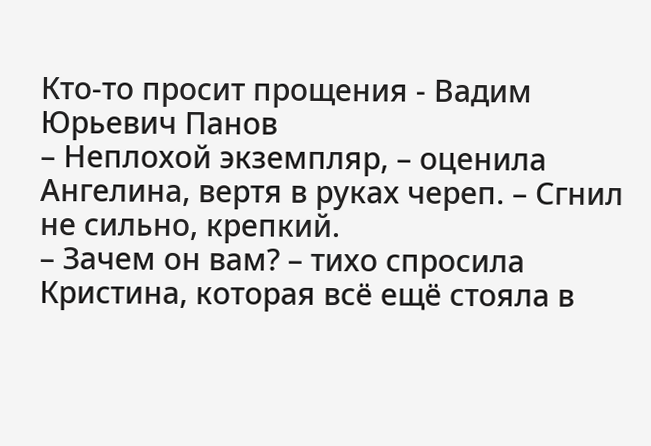Кто-то просит прощения - Вадим Юрьевич Панов
– Неплохой экземпляр, – оценила Ангелина, вертя в руках череп. – Сгнил не сильно, крепкий.
– Зачем он вам? – тихо спросила Кристина, которая всё ещё стояла в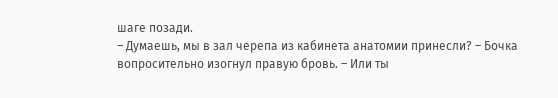шаге позади.
– Думаешь, мы в зал черепа из кабинета анатомии принесли? – Бочка вопросительно изогнул правую бровь. – Или ты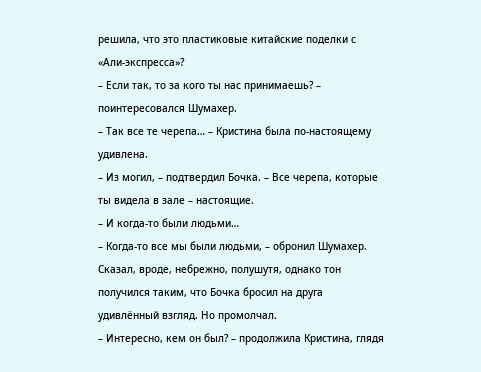решила, что это пластиковые китайские поделки с «Али-экспресса»?
– Если так, то за кого ты нас принимаешь? – поинтересовался Шумахер.
– Так все те черепа… – Кристина была по-настоящему удивлена.
– Из могил, – подтвердил Бочка. – Все черепа, которые ты видела в зале – настоящие.
– И когда-то были людьми…
– Когда-то все мы были людьми, – обронил Шумахер.
Сказал, вроде, небрежно, полушутя, однако тон получился таким, что Бочка бросил на друга удивлённый взгляд. Но промолчал.
– Интересно, кем он был? – продолжила Кристина, глядя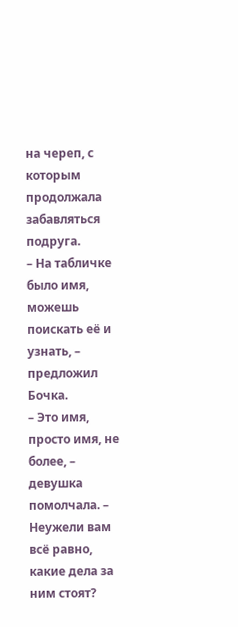на череп, с которым продолжала забавляться подруга.
– На табличке было имя, можешь поискать её и узнать, – предложил Бочка.
– Это имя, просто имя, не более, – девушка помолчала. – Неужели вам всё равно, какие дела за ним стоят?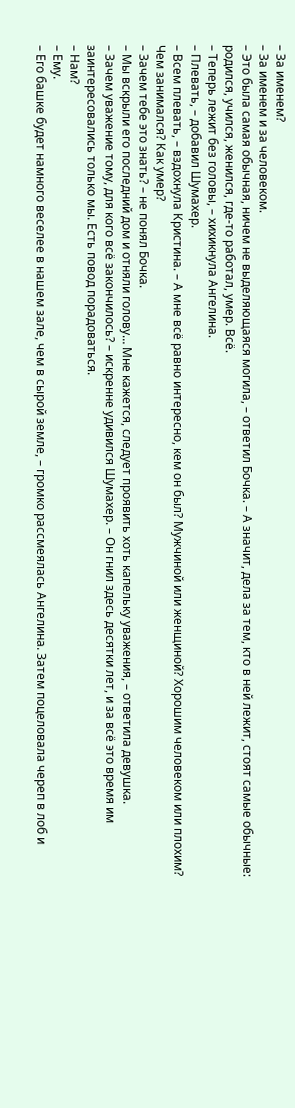– За именем?
– За именем и за человеком.
– Это была самая обычная, ничем не выделяющаяся могила, – ответил Бочка. – А значит, дела за тем, кто в ней лежит, стоят самые обычные: родился, учился, женился, где-то работал, умер. Всё.
– Теперь лежит без головы, – хихикнула Ангелина.
– Плевать, – добавил Шумахер.
– Всем плевать, – вздохнула Кристина. – А мне всё равно интересно, кем он был? Мужчиной или женщиной? Хорошим человеком или плохим? Чем занимался? Как умер?
– Зачем тебе это знать? – не понял Бочка.
– Мы вскрыли его последний дом и отняли голову… Мне кажется, следует проявить хоть капельку уважения, – ответила девушка.
– Зачем уважение тому, для кого всё закончилось? – искренне удивился Шумахер. – Он гнил здесь десятки лет, и за всё это время им заинтересовались только мы. Есть повод порадоваться.
– Нам?
– Ему.
– Его башке будет намного веселее в нашем зале, чем в сырой земле, – громко рассмеялась Ангелина. Затем поцеловала череп в лоб и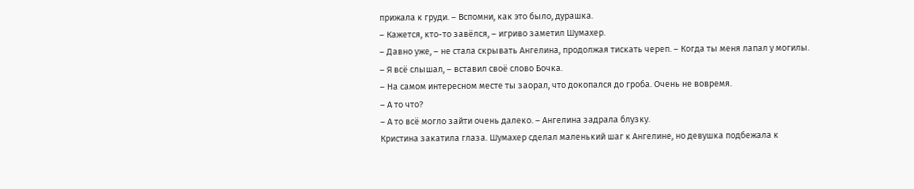прижала к груди. – Вспомни, как это было, дурашка.
– Кажется, кто-то завёлся, – игриво заметил Шумахер.
– Давно уже, – не стала скрывать Ангелина, продолжая тискать череп. – Когда ты меня лапал у могилы.
– Я всё слышал, – вставил своё слово Бочка.
– На самом интересном месте ты заорал, что докопался до гроба. Очень не вовремя.
– А то что?
– А то всё могло зайти очень далеко. – Ангелина задрала блузку.
Кристина закатила глаза. Шумахер сделал маленький шаг к Ангелине, но девушка подбежала к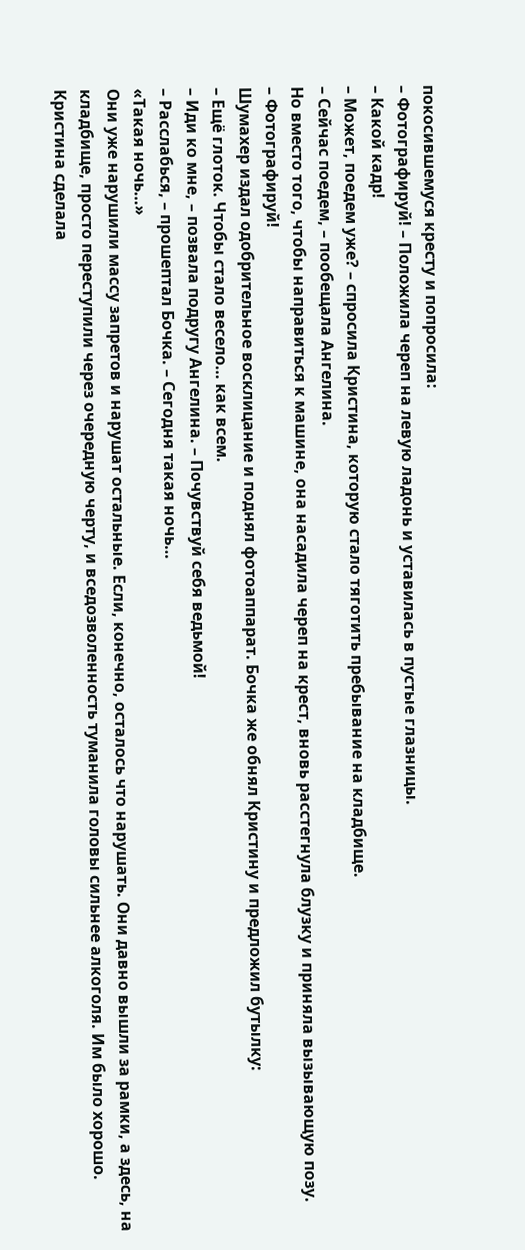покосившемуся кресту и попросила:
– Фотографируй! – Положила череп на левую ладонь и уставилась в пустые глазницы.
– Какой кадр!
– Может, поедем уже? – спросила Кристина, которую стало тяготить пребывание на кладбище.
– Сейчас поедем, – пообещала Ангелина.
Но вместо того, чтобы направиться к машине, она насадила череп на крест, вновь расстегнула блузку и приняла вызывающую позу.
– Фотографируй!
Шумахер издал одобрительное восклицание и поднял фотоаппарат. Бочка же обнял Кристину и предложил бутылку:
– Ещё глоток. Чтобы стало весело… как всем.
– Иди ко мне, – позвала подругу Ангелина. – Почувствуй себя ведьмой!
– Расслабься, – прошептал Бочка. – Сегодня такая ночь…
«Такая ночь…»
Они уже нарушили массу запретов и нарушат остальные. Если, конечно, осталось что нарушать. Они давно вышли за рамки, а здесь, на кладбище, просто переступили через очередную черту, и вседозволенность туманила головы сильнее алкоголя. Им было хорошо.
Кристина сделала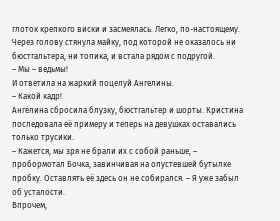глоток крепкого виски и засмеялась. Легко, по-настоящему. Через голову стянула майку, под которой не оказалось ни бюстгальтера, ни топика, и встала рядом с подругой.
– Мы – ведьмы!
И ответила на жаркий поцелуй Ангелины.
– Какой кадр!
Ангелина сбросила блузку, бюстгальтер и шорты. Кристина последовала её примеру и теперь на девушках оставались только трусики.
– Кажется, мы зря не брали их с собой раньше, – пробормотал Бочка, завинчивая на опустевшей бутылке пробку. Оставлять её здесь он не собирался. – Я уже забыл об усталости.
Впрочем,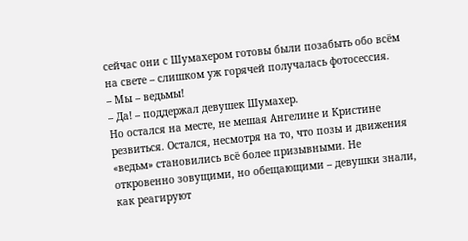сейчас они с Шумахером готовы были позабыть обо всём на свете – слишком уж горячей получалась фотосессия.
– Мы – ведьмы!
– Да! – поддержал девушек Шумахер.
Но остался на месте, не мешая Ангелине и Кристине резвиться. Остался, несмотря на то, что позы и движения «ведьм» становились всё более призывными. Не откровенно зовущими, но обещающими – девушки знали, как реагируют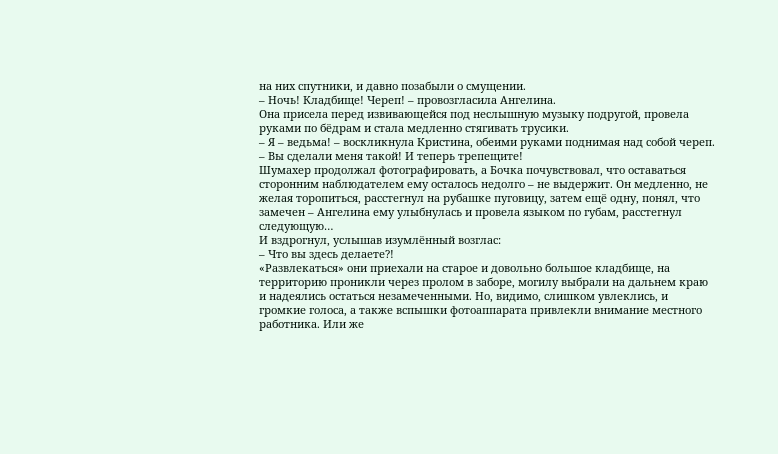на них спутники, и давно позабыли о смущении.
– Ночь! Кладбище! Череп! – провозгласила Ангелина.
Она присела перед извивающейся под неслышную музыку подругой, провела руками по бёдрам и стала медленно стягивать трусики.
– Я – ведьма! – воскликнула Кристина, обеими руками поднимая над собой череп. – Вы сделали меня такой! И теперь трепещите!
Шумахер продолжал фотографировать, а Бочка почувствовал, что оставаться сторонним наблюдателем ему осталось недолго – не выдержит. Он медленно, не желая торопиться, расстегнул на рубашке пуговицу, затем ещё одну, понял, что замечен – Ангелина ему улыбнулась и провела языком по губам, расстегнул следующую…
И вздрогнул, услышав изумлённый возглас:
– Что вы здесь делаете?!
«Развлекаться» они приехали на старое и довольно большое кладбище, на территорию проникли через пролом в заборе, могилу выбрали на дальнем краю и надеялись остаться незамеченными. Но, видимо, слишком увлеклись, и громкие голоса, а также вспышки фотоаппарата привлекли внимание местного работника. Или же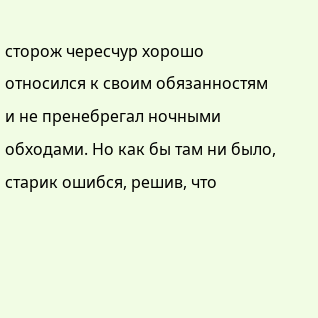сторож чересчур хорошо относился к своим обязанностям и не пренебрегал ночными обходами. Но как бы там ни было, старик ошибся, решив, что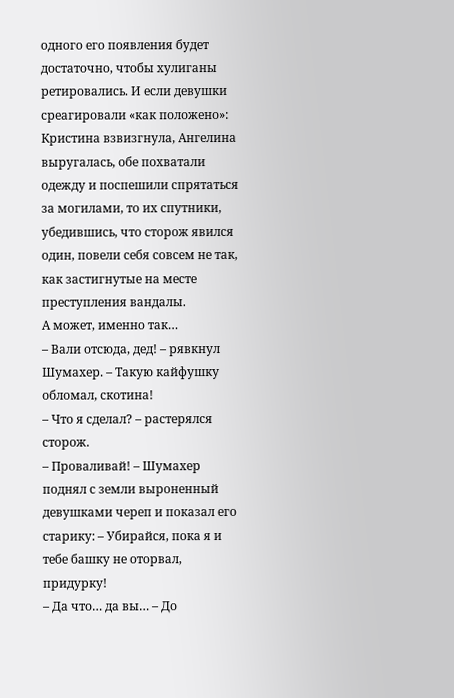одного его появления будет достаточно, чтобы хулиганы ретировались. И если девушки среагировали «как положено»: Кристина взвизгнула, Ангелина выругалась, обе похватали одежду и поспешили спрятаться за могилами, то их спутники, убедившись, что сторож явился один, повели себя совсем не так, как застигнутые на месте преступления вандалы.
А может, именно так…
– Вали отсюда, дед! – рявкнул Шумахер. – Такую кайфушку обломал, скотина!
– Что я сделал? – растерялся сторож.
– Проваливай! – Шумахер поднял с земли выроненный девушками череп и показал его старику: – Убирайся, пока я и тебе башку не оторвал, придурку!
– Да что… да вы… – До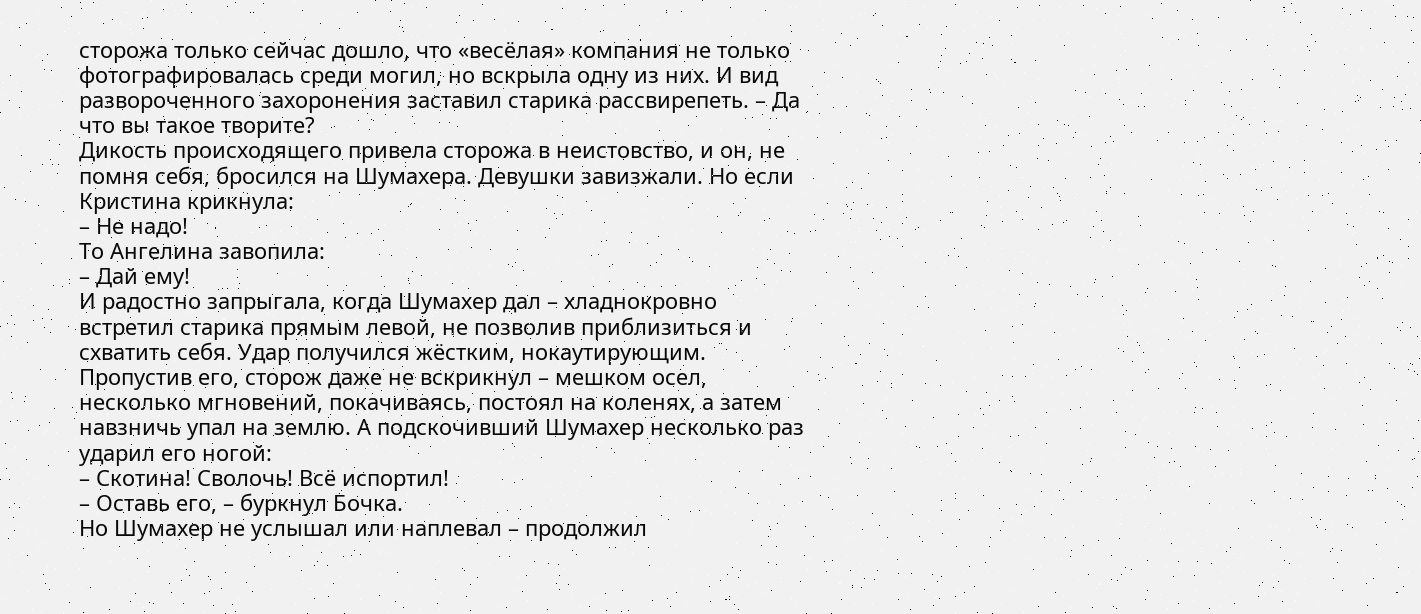сторожа только сейчас дошло, что «весёлая» компания не только фотографировалась среди могил, но вскрыла одну из них. И вид развороченного захоронения заставил старика рассвирепеть. – Да что вы такое творите?
Дикость происходящего привела сторожа в неистовство, и он, не помня себя, бросился на Шумахера. Девушки завизжали. Но если Кристина крикнула:
– Не надо!
То Ангелина завопила:
– Дай ему!
И радостно запрыгала, когда Шумахер дал – хладнокровно встретил старика прямым левой, не позволив приблизиться и схватить себя. Удар получился жёстким, нокаутирующим. Пропустив его, сторож даже не вскрикнул – мешком осел, несколько мгновений, покачиваясь, постоял на коленях, а затем навзничь упал на землю. А подскочивший Шумахер несколько раз ударил его ногой:
– Скотина! Сволочь! Всё испортил!
– Оставь его, – буркнул Бочка.
Но Шумахер не услышал или наплевал – продолжил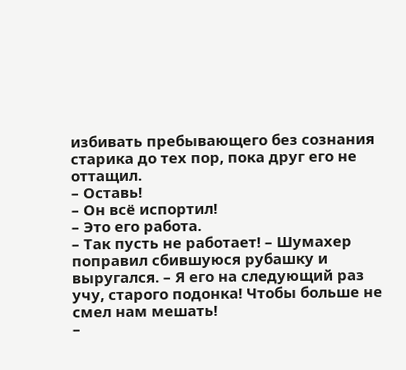избивать пребывающего без сознания старика до тех пор, пока друг его не оттащил.
– Оставь!
– Он всё испортил!
– Это его работа.
– Так пусть не работает! – Шумахер поправил сбившуюся рубашку и выругался. – Я его на следующий раз учу, старого подонка! Чтобы больше не смел нам мешать!
–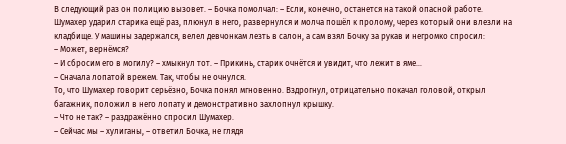В следующий раз он полицию вызовет. – Бочка помолчал: – Если, конечно, останется на такой опасной работе.
Шумахер ударил старика ещё раз, плюнул в него, развернулся и молча пошёл к пролому, через который они влезли на кладбище. У машины задержался, велел девчонкам лезть в салон, а сам взял Бочку за рукав и негромко спросил:
– Может, вернёмся?
– И сбросим его в могилу? – хмыкнул тот. – Прикинь, старик очнётся и увидит, что лежит в яме…
– Сначала лопатой врежем. Так, чтобы не очнулся.
То, что Шумахер говорит серьёзно, Бочка понял мгновенно. Вздрогнул, отрицательно покачал головой, открыл багажник, положил в него лопату и демонстративно захлопнул крышку.
– Что не так? – раздражённо спросил Шумахер.
– Сейчас мы – хулиганы, – ответил Бочка, не глядя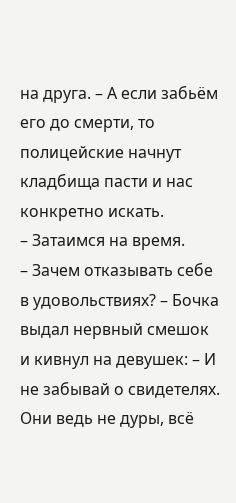на друга. – А если забьём его до смерти, то полицейские начнут кладбища пасти и нас конкретно искать.
– Затаимся на время.
– Зачем отказывать себе в удовольствиях? – Бочка выдал нервный смешок и кивнул на девушек: – И не забывай о свидетелях. Они ведь не дуры, всё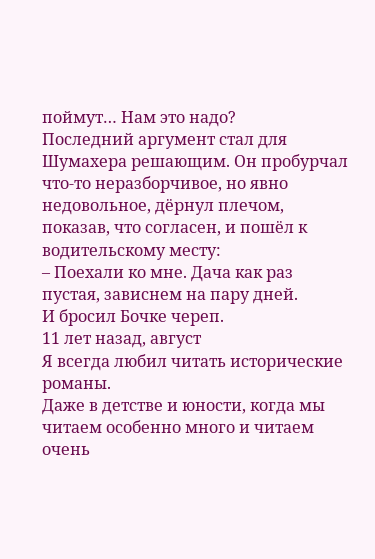поймут… Нам это надо?
Последний аргумент стал для Шумахера решающим. Он пробурчал что-то неразборчивое, но явно недовольное, дёрнул плечом, показав, что согласен, и пошёл к водительскому месту:
– Поехали ко мне. Дача как раз пустая, зависнем на пару дней.
И бросил Бочке череп.
11 лет назад, август
Я всегда любил читать исторические романы.
Даже в детстве и юности, когда мы читаем особенно много и читаем очень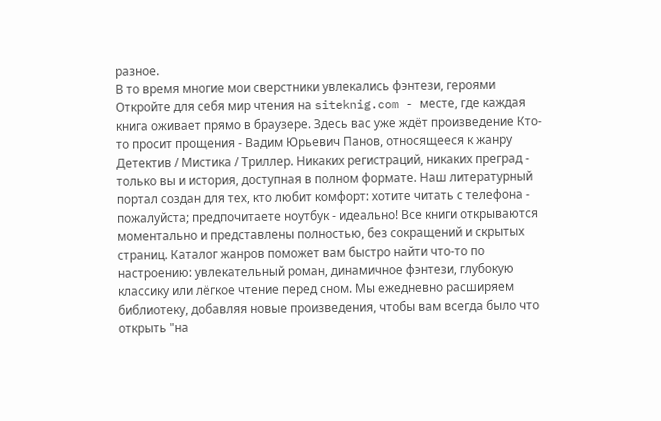разное.
В то время многие мои сверстники увлекались фэнтези, героями
Откройте для себя мир чтения на siteknig.com - месте, где каждая книга оживает прямо в браузере. Здесь вас уже ждёт произведение Кто-то просит прощения - Вадим Юрьевич Панов, относящееся к жанру Детектив / Мистика / Триллер. Никаких регистраций, никаких преград - только вы и история, доступная в полном формате. Наш литературный портал создан для тех, кто любит комфорт: хотите читать с телефона - пожалуйста; предпочитаете ноутбук - идеально! Все книги открываются моментально и представлены полностью, без сокращений и скрытых страниц. Каталог жанров поможет вам быстро найти что-то по настроению: увлекательный роман, динамичное фэнтези, глубокую классику или лёгкое чтение перед сном. Мы ежедневно расширяем библиотеку, добавляя новые произведения, чтобы вам всегда было что открыть "на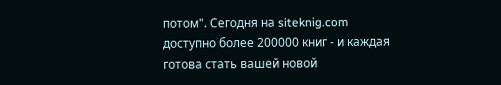потом". Сегодня на siteknig.com доступно более 200000 книг - и каждая готова стать вашей новой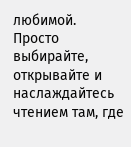любимой. Просто выбирайте, открывайте и наслаждайтесь чтением там, где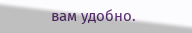вам удобно.